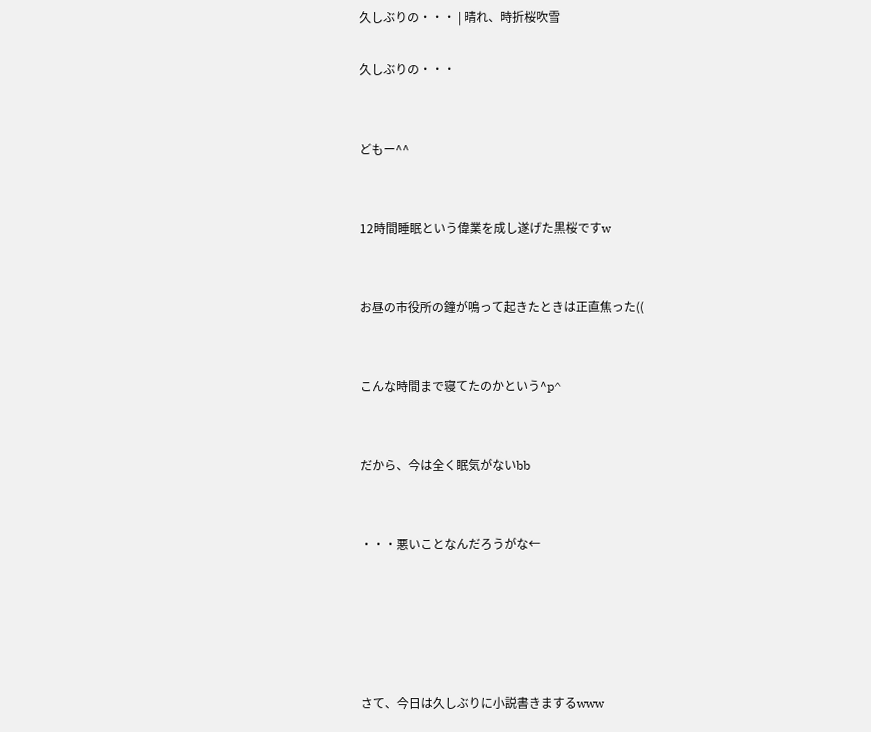久しぶりの・・・ | 晴れ、時折桜吹雪

久しぶりの・・・


どもー^^


12時間睡眠という偉業を成し遂げた黒桜ですw


お昼の市役所の鐘が鳴って起きたときは正直焦った((


こんな時間まで寝てたのかという^p^


だから、今は全く眠気がないbb


・・・悪いことなんだろうがな←





さて、今日は久しぶりに小説書きまするwww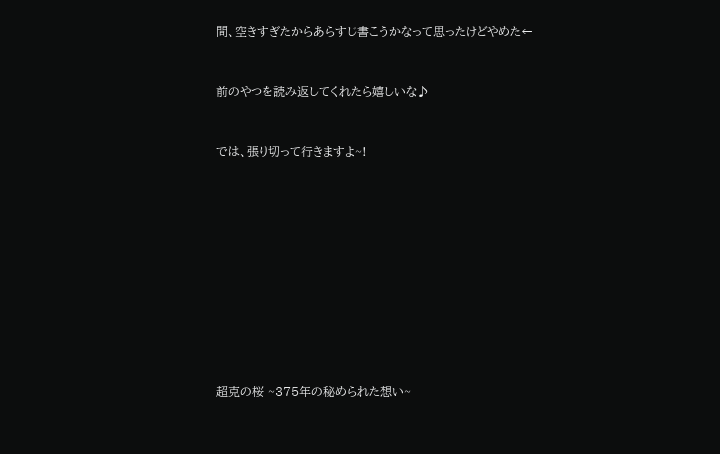間、空きすぎたからあらすじ書こうかなって思ったけどやめた←


前のやつを読み返してくれたら嬉しいな♪


では、張り切って行きますよ~!











超克の桜 ~375年の秘められた想い~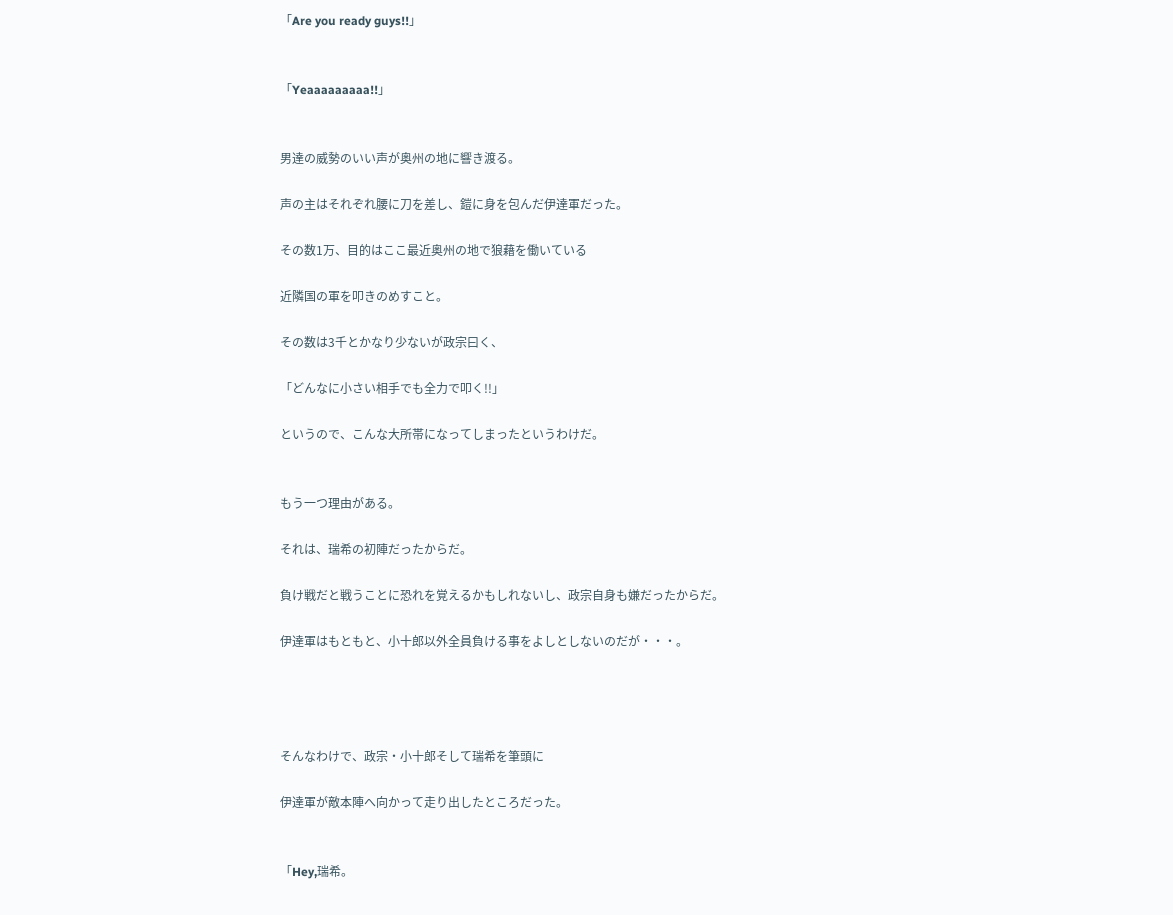「Are you ready guys!!」


「Yeaaaaaaaaa!!」


男達の威勢のいい声が奥州の地に響き渡る。

声の主はそれぞれ腰に刀を差し、鎧に身を包んだ伊達軍だった。

その数1万、目的はここ最近奥州の地で狼藉を働いている

近隣国の軍を叩きのめすこと。

その数は3千とかなり少ないが政宗曰く、

「どんなに小さい相手でも全力で叩く!!」

というので、こんな大所帯になってしまったというわけだ。


もう一つ理由がある。

それは、瑞希の初陣だったからだ。

負け戦だと戦うことに恐れを覚えるかもしれないし、政宗自身も嫌だったからだ。

伊達軍はもともと、小十郎以外全員負ける事をよしとしないのだが・・・。




そんなわけで、政宗・小十郎そして瑞希を筆頭に

伊達軍が敵本陣へ向かって走り出したところだった。


「Hey,瑞希。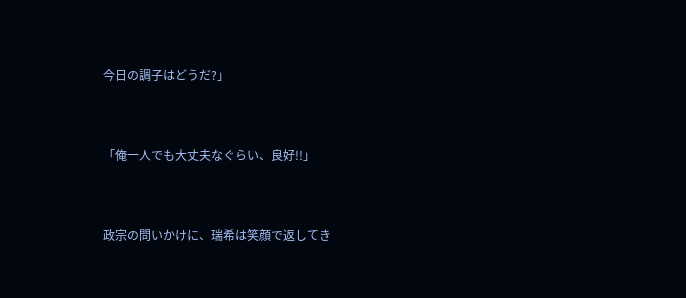今日の調子はどうだ?」


「俺一人でも大丈夫なぐらい、良好!!」


政宗の問いかけに、瑞希は笑顔で返してき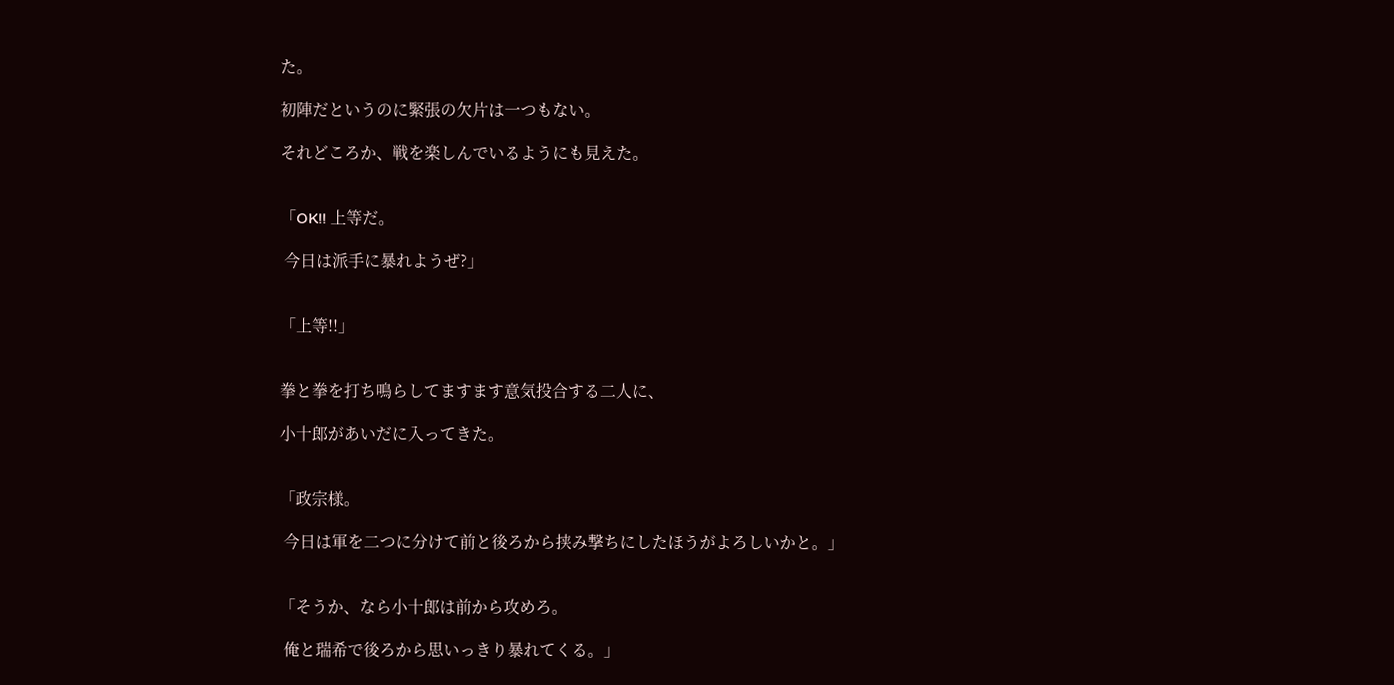た。

初陣だというのに緊張の欠片は一つもない。

それどころか、戦を楽しんでいるようにも見えた。


「OK!! 上等だ。

 今日は派手に暴れようぜ?」


「上等!!」


拳と拳を打ち鳴らしてますます意気投合する二人に、

小十郎があいだに入ってきた。


「政宗様。

 今日は軍を二つに分けて前と後ろから挟み撃ちにしたほうがよろしいかと。」


「そうか、なら小十郎は前から攻めろ。

 俺と瑞希で後ろから思いっきり暴れてくる。」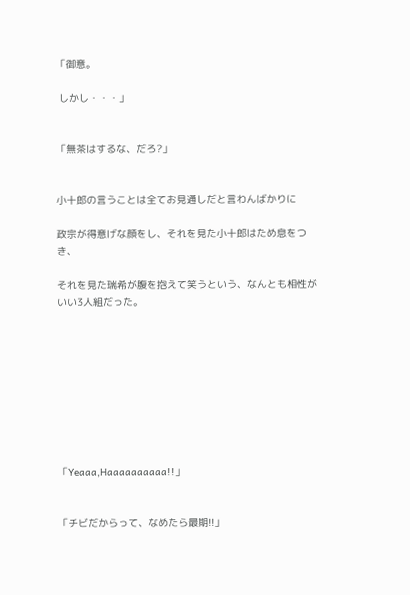「御意。

 しかし・・・」


「無茶はするな、だろ?」


小十郎の言うことは全てお見通しだと言わんばかりに

政宗が得意げな顔をし、それを見た小十郎はため息をつき、

それを見た瑞希が腹を抱えて笑うという、なんとも相性がいい3人組だった。









「Yeaaa,Haaaaaaaaaa!!」


「チビだからって、なめたら最期!!」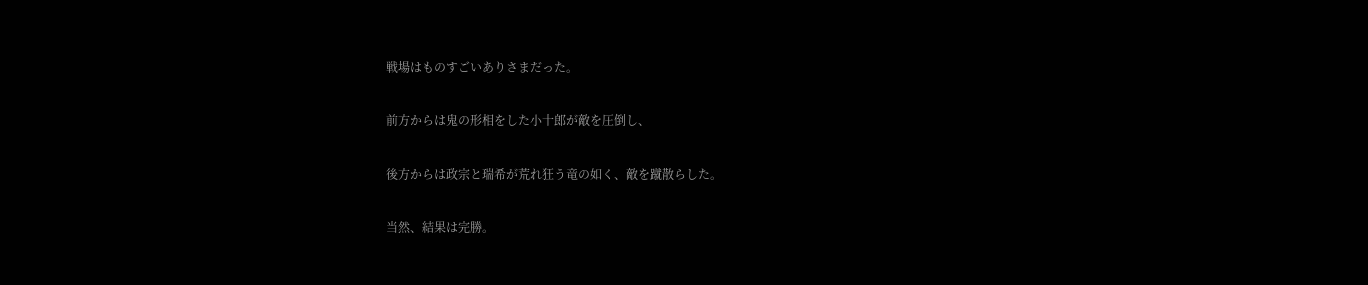戦場はものすごいありさまだった。

前方からは鬼の形相をした小十郎が敵を圧倒し、

後方からは政宗と瑞希が荒れ狂う竜の如く、敵を蹴散らした。

当然、結果は完勝。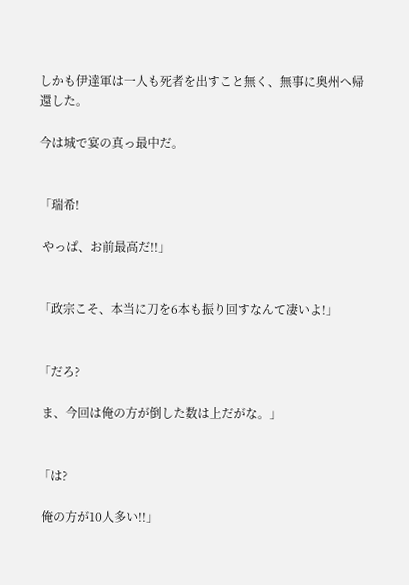しかも伊達軍は一人も死者を出すこと無く、無事に奥州へ帰還した。

今は城で宴の真っ最中だ。


「瑞希!

 やっぱ、お前最高だ!!」


「政宗こそ、本当に刀を6本も振り回すなんて凄いよ!」


「だろ?

 ま、今回は俺の方が倒した数は上だがな。」


「は?

 俺の方が10人多い!!」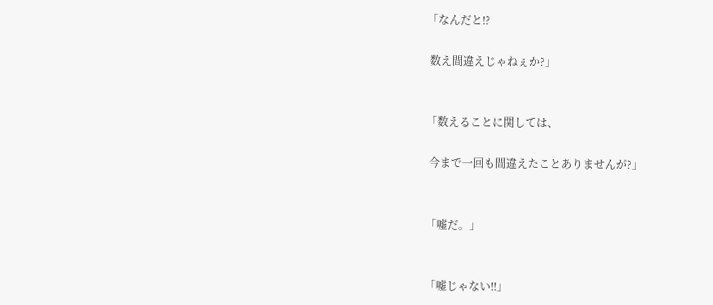「なんだと!?

 数え間違えじゃねぇか?」


「数えることに関しては、

 今まで一回も間違えたことありませんが?」


「嘘だ。」


「嘘じゃない!!」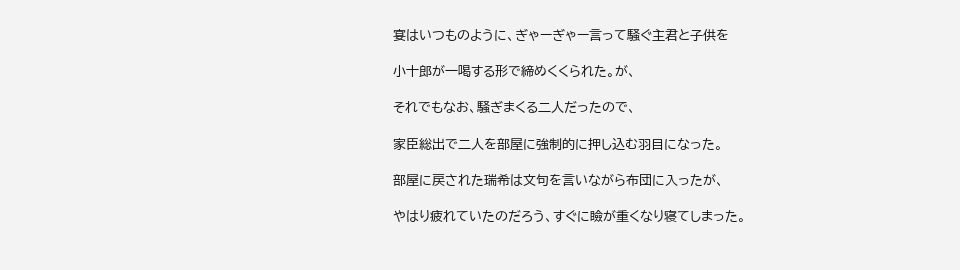宴はいつものように、ぎゃーぎゃー言って騒ぐ主君と子供を

小十郎が一喝する形で締めくくられた。が、

それでもなお、騒ぎまくる二人だったので、

家臣総出で二人を部屋に強制的に押し込む羽目になった。

部屋に戻された瑞希は文句を言いながら布団に入ったが、

やはり疲れていたのだろう、すぐに瞼が重くなり寝てしまった。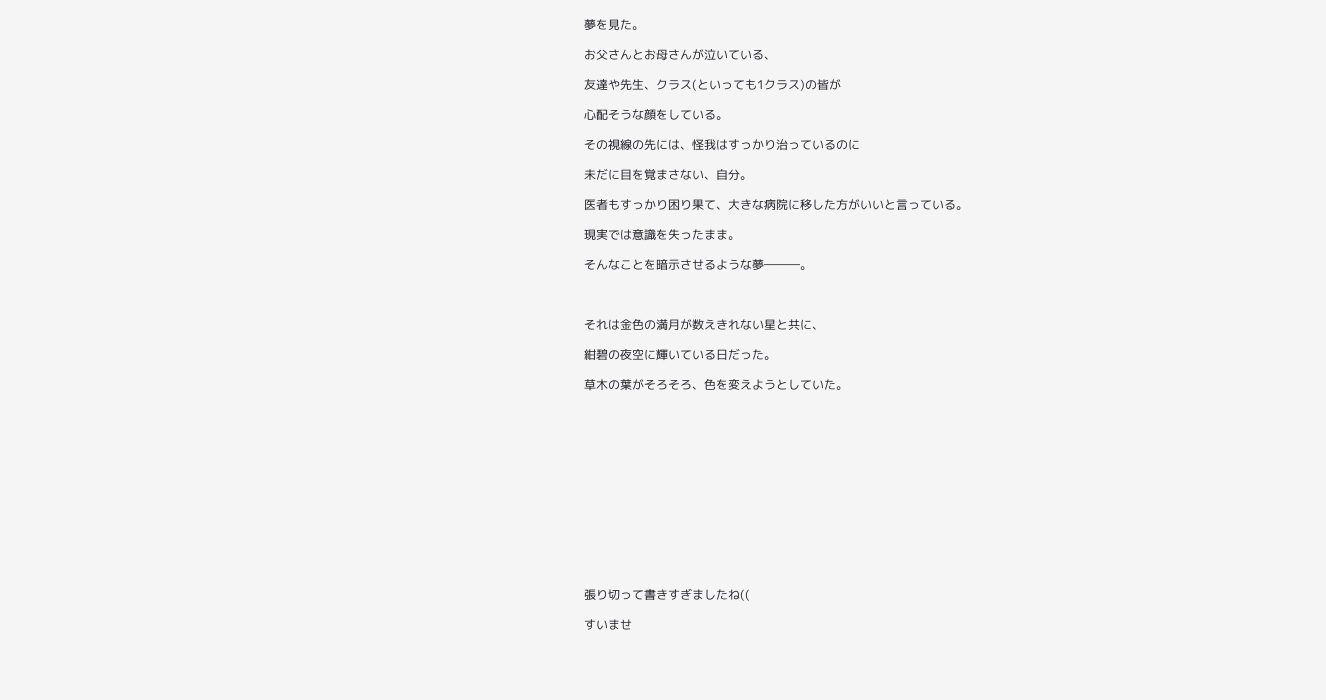夢を見た。

お父さんとお母さんが泣いている、

友達や先生、クラス(といっても1クラス)の皆が

心配そうな顔をしている。

その視線の先には、怪我はすっかり治っているのに

未だに目を覚まさない、自分。

医者もすっかり困り果て、大きな病院に移した方がいいと言っている。

現実では意識を失ったまま。

そんなことを暗示させるような夢―――。



それは金色の満月が数えきれない星と共に、

紺碧の夜空に輝いている日だった。

草木の葉がそろそろ、色を変えようとしていた。













張り切って書きすぎましたね((

すいませ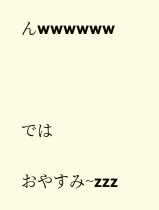んwwwwww



では

おやすみ~zzz